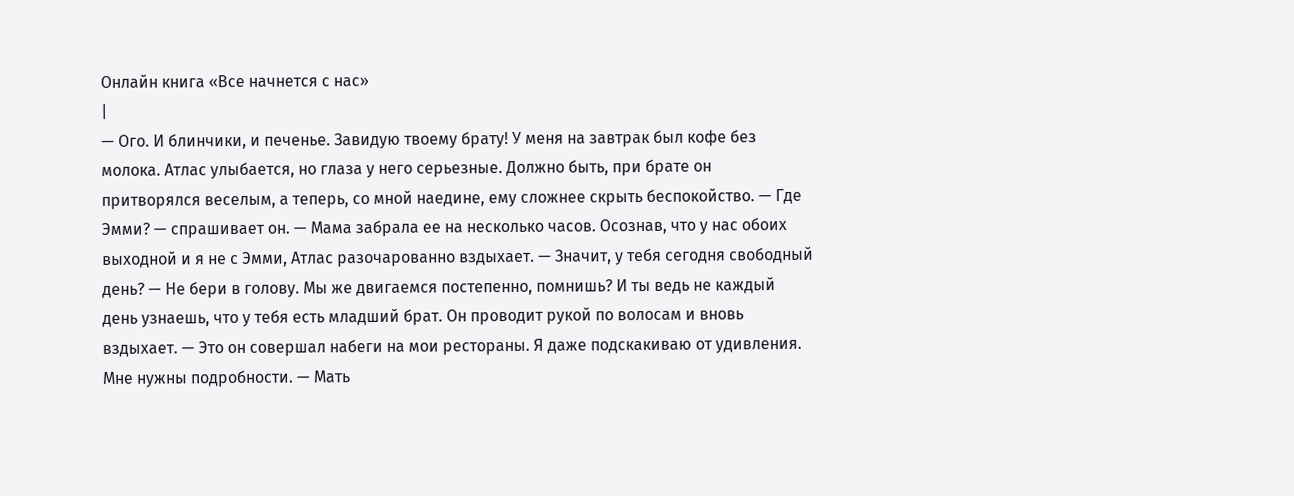Онлайн книга «Все начнется с нас»
|
— Ого. И блинчики, и печенье. Завидую твоему брату! У меня на завтрак был кофе без молока. Атлас улыбается, но глаза у него серьезные. Должно быть, при брате он притворялся веселым, а теперь, со мной наедине, ему сложнее скрыть беспокойство. — Где Эмми? — спрашивает он. — Мама забрала ее на несколько часов. Осознав, что у нас обоих выходной и я не с Эмми, Атлас разочарованно вздыхает. — Значит, у тебя сегодня свободный день? — Не бери в голову. Мы же двигаемся постепенно, помнишь? И ты ведь не каждый день узнаешь, что у тебя есть младший брат. Он проводит рукой по волосам и вновь вздыхает. — Это он совершал набеги на мои рестораны. Я даже подскакиваю от удивления. Мне нужны подробности. — Мать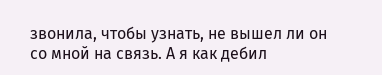звонила, чтобы узнать, не вышел ли он со мной на связь. А я как дебил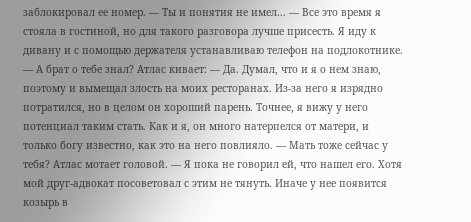заблокировал ее номер. — Ты и понятия не имел… — Все это время я стояла в гостиной, но для такого разговора лучше присесть. Я иду к дивану и с помощью держателя устанавливаю телефон на подлокотнике. — А брат о тебе знал? Атлас кивает: — Да. Думал, что и я о нем знаю, поэтому и вымещал злость на моих ресторанах. Из-за него я изрядно потратился, но в целом он хороший парень. Точнее, я вижу у него потенциал таким стать. Как и я, он много натерпелся от матери, и только богу известно, как это на него повлияло. — Мать тоже сейчас у тебя? Атлас мотает головой. — Я пока не говорил ей, что нашел его. Хотя мой друг-адвокат посоветовал с этим не тянуть. Иначе у нее появится козырь в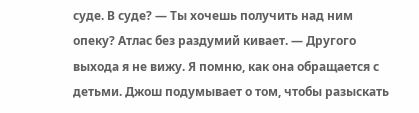суде. В суде? — Ты хочешь получить над ним опеку? Атлас без раздумий кивает. — Другого выхода я не вижу. Я помню, как она обращается с детьми. Джош подумывает о том, чтобы разыскать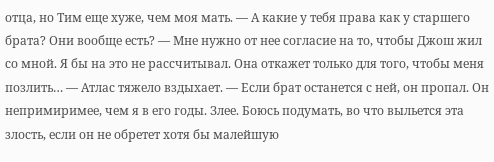отца, но Тим еще хуже, чем моя мать. — А какие у тебя права как у старшего брата? Они вообще есть? — Мне нужно от нее согласие на то, чтобы Джош жил со мной. Я бы на это не рассчитывал. Она откажет только для того, чтобы меня позлить… — Атлас тяжело вздыхает. — Если брат останется с ней, он пропал. Он непримиримее, чем я в его годы. Злее. Боюсь подумать, во что выльется эта злость, если он не обретет хотя бы малейшую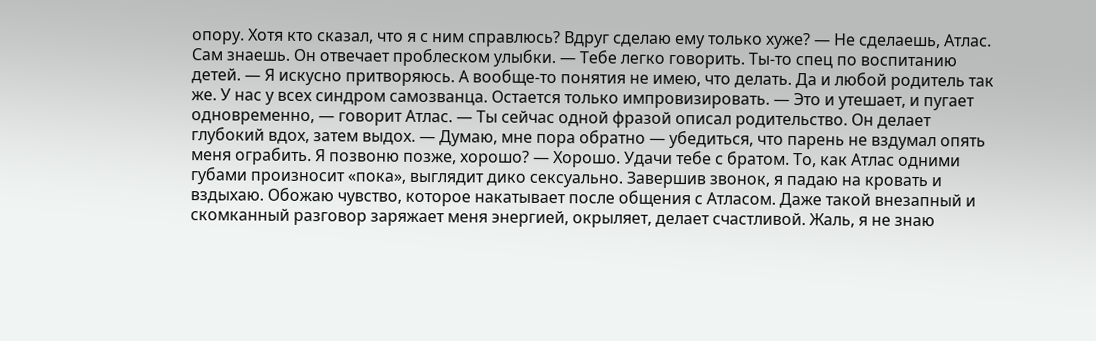опору. Хотя кто сказал, что я с ним справлюсь? Вдруг сделаю ему только хуже? — Не сделаешь, Атлас. Сам знаешь. Он отвечает проблеском улыбки. — Тебе легко говорить. Ты-то спец по воспитанию детей. — Я искусно притворяюсь. А вообще-то понятия не имею, что делать. Да и любой родитель так же. У нас у всех синдром самозванца. Остается только импровизировать. — Это и утешает, и пугает одновременно, — говорит Атлас. — Ты сейчас одной фразой описал родительство. Он делает глубокий вдох, затем выдох. — Думаю, мне пора обратно — убедиться, что парень не вздумал опять меня ограбить. Я позвоню позже, хорошо? — Хорошо. Удачи тебе с братом. То, как Атлас одними губами произносит «пока», выглядит дико сексуально. Завершив звонок, я падаю на кровать и вздыхаю. Обожаю чувство, которое накатывает после общения с Атласом. Даже такой внезапный и скомканный разговор заряжает меня энергией, окрыляет, делает счастливой. Жаль, я не знаю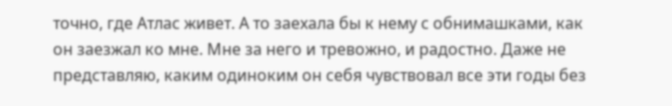точно, где Атлас живет. А то заехала бы к нему с обнимашками, как он заезжал ко мне. Мне за него и тревожно, и радостно. Даже не представляю, каким одиноким он себя чувствовал все эти годы без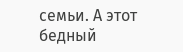семьи. А этот бедный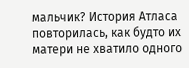мальчик? История Атласа повторилась, как будто их матери не хватило одного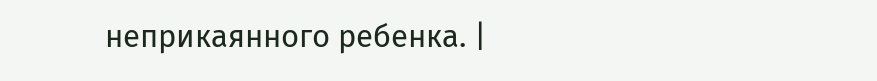неприкаянного ребенка. |